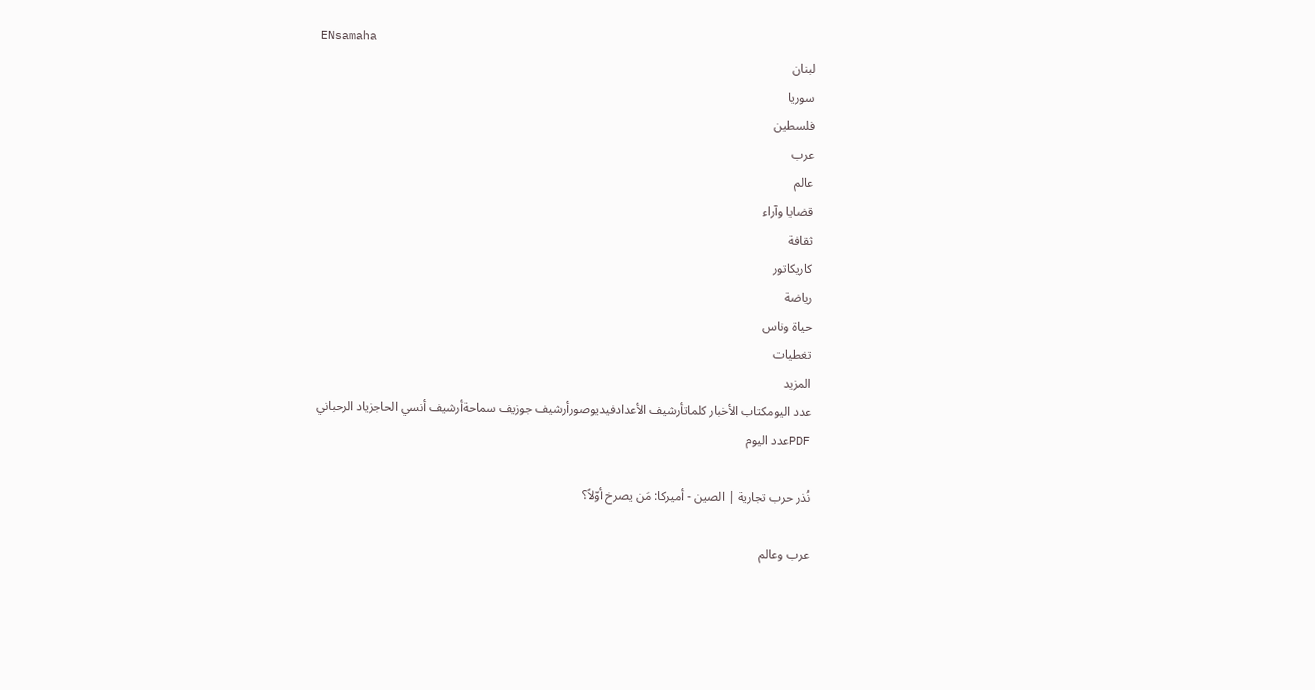ENsamaha
لبنان
سوريا
فلسطين
عرب
عالم
قضايا وآراء
ثقافة
كاريكاتور
رياضة
حياة وناس
تغطيات
المزيد
عدد اليومكتاب الأخبار كلماتأرشيف الأعدادفيديوصورأرشيف جوزيف سماحةأرشيف أنسي الحاجزياد الرحباني
PDFعدد اليوم

نُذر حرب تجارية | الصين - أميركا: مَن يصرخ أوّلاً؟

عرب وعالم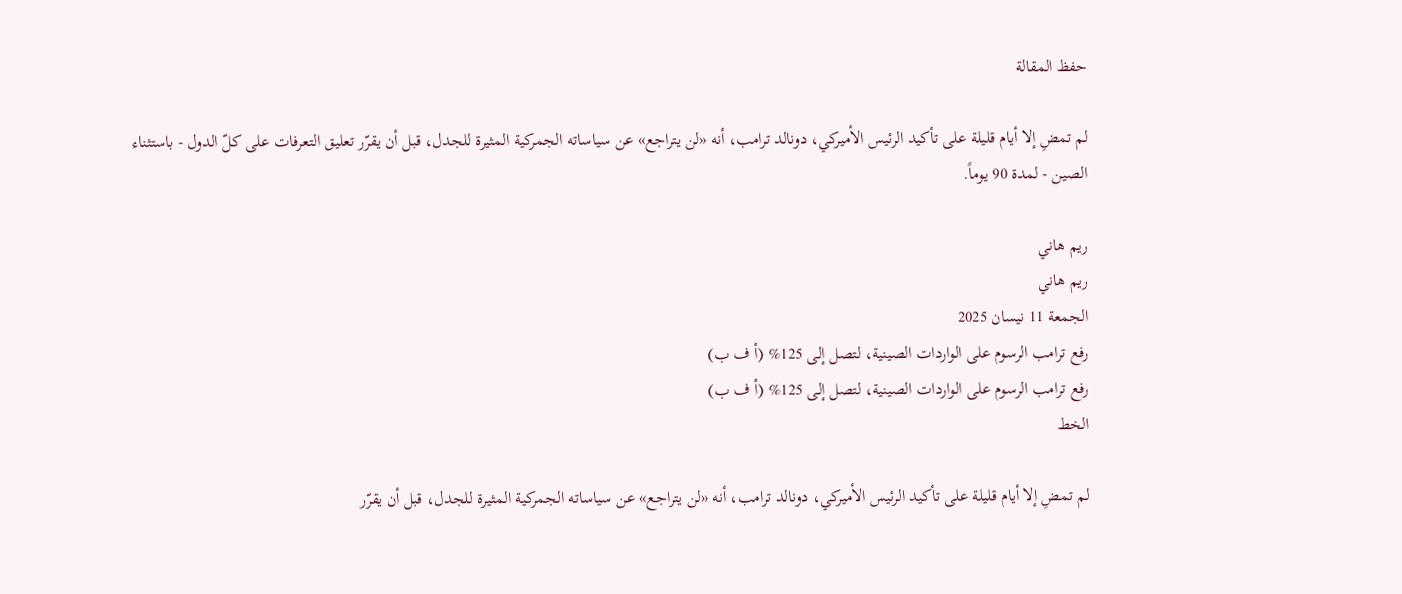حفظ المقالة

لم تمضِ إلا أيام قليلة على تأكيد الرئيس الأميركي، دونالد ترامب، أنه «لن يتراجع» عن سياساته الجمركية المثيرة للجدل، قبل أن يقرّر تعليق التعرفات على كلّ الدول - باستثناء الصين - لمدة 90 يوماً.

ريم هاني
ريم هاني
الجمعة 11 نيسان 2025
رفع ترامب الرسوم على الواردات الصينية، لتصل إلى 125% (أ ف ب)
رفع ترامب الرسوم على الواردات الصينية، لتصل إلى 125% (أ ف ب)
الخط

لم تمضِ إلا أيام قليلة على تأكيد الرئيس الأميركي، دونالد ترامب، أنه «لن يتراجع» عن سياساته الجمركية المثيرة للجدل، قبل أن يقرّر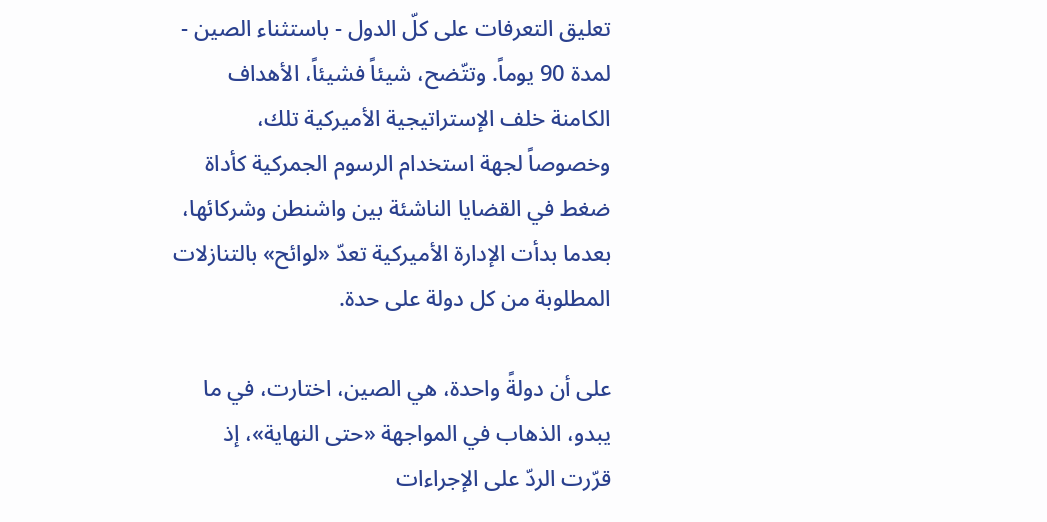تعليق التعرفات على كلّ الدول - باستثناء الصين - لمدة 90 يوماً. وتتّضح، شيئاً فشيئاً، الأهداف الكامنة خلف الإستراتيجية الأميركية تلك، وخصوصاً لجهة استخدام الرسوم الجمركية كأداة ضغط في القضايا الناشئة بين واشنطن وشركائها، بعدما بدأت الإدارة الأميركية تعدّ «لوائح» بالتنازلات المطلوبة من كل دولة على حدة.

على أن دولةً واحدة، هي الصين، اختارت، في ما يبدو، الذهاب في المواجهة «حتى النهاية»، إذ قرّرت الردّ على الإجراءات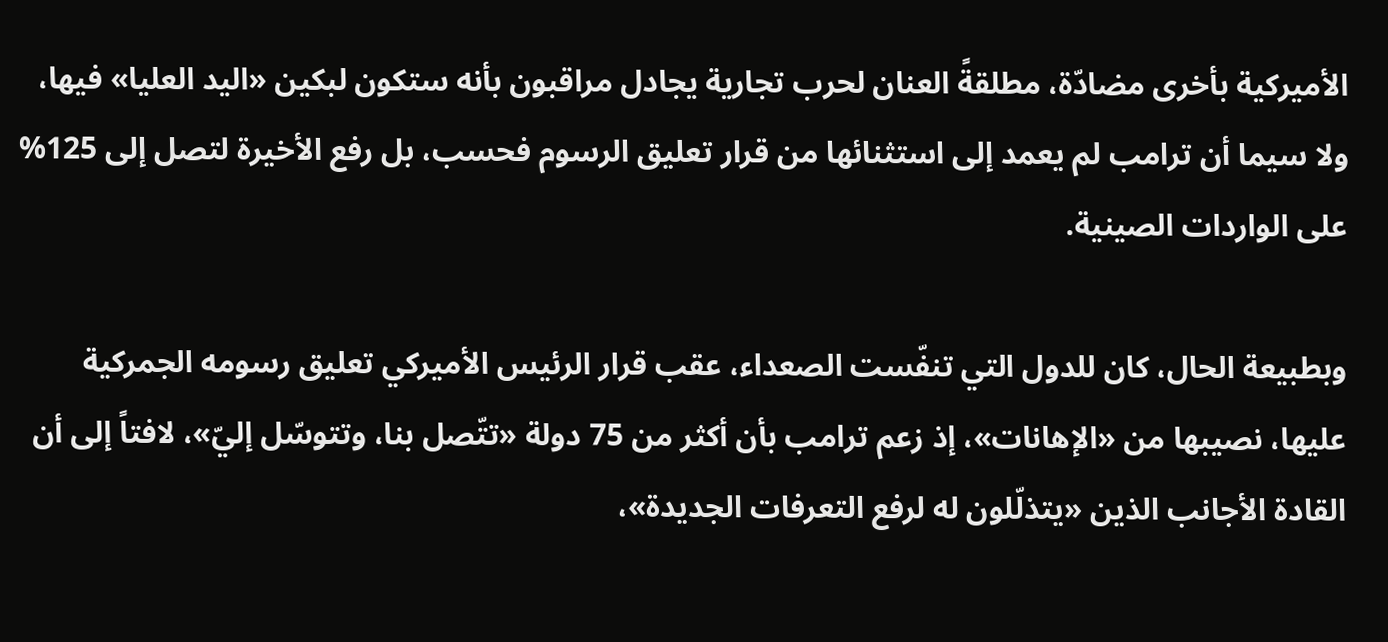الأميركية بأخرى مضادّة، مطلقةً العنان لحرب تجارية يجادل مراقبون بأنه ستكون لبكين «اليد العليا» فيها، ولا سيما أن ترامب لم يعمد إلى استثنائها من قرار تعليق الرسوم فحسب، بل رفع الأخيرة لتصل إلى 125% على الواردات الصينية.

وبطبيعة الحال، كان للدول التي تنفّست الصعداء، عقب قرار الرئيس الأميركي تعليق رسومه الجمركية عليها، نصيبها من «الإهانات»، إذ زعم ترامب بأن أكثر من 75 دولة «تتّصل بنا، وتتوسّل إليّ»، لافتاً إلى أن القادة الأجانب الذين «يتذلّلون له لرفع التعرفات الجديدة»،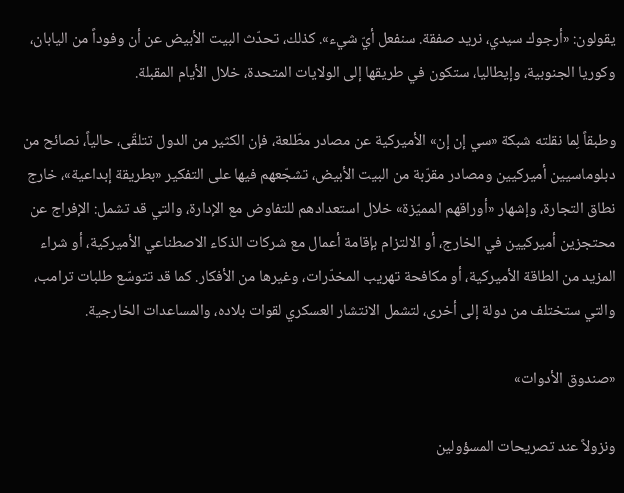يقولون: «أرجوك سيدي، نريد صفقة. سنفعل أيّ شيء». كذلك، تحدّث البيت الأبيض عن أن وفوداً من اليابان، وكوريا الجنوبية، وإيطاليا، ستكون في طريقها إلى الولايات المتحدة، خلال الأيام المقبلة.

وطبقاً لِما نقلته شبكة «سي إن إن» الأميركية عن مصادر مطّلعة، فإن الكثير من الدول تتلقّى، حالياً، نصائح من دبلوماسيين أميركيين ومصادر مقرّبة من البيت الأبيض، تشجّعهم فيها على التفكير «بطريقة إبداعية»، خارج نطاق التجارة، وإشهار «أوراقهم المميّزة» خلال استعدادهم للتفاوض مع الإدارة، والتي قد تشمل: الإفراج عن محتجزين أميركيين في الخارج، أو الالتزام بإقامة أعمال مع شركات الذكاء الاصطناعي الأميركية، أو شراء المزيد من الطاقة الأميركية، أو مكافحة تهريب المخدّرات، وغيرها من الأفكار. كما قد تتوسّع طلبات ترامب، والتي ستختلف من دولة إلى أخرى، لتشمل الانتشار العسكري لقوات بلاده، والمساعدات الخارجية.

«صندوق الأدوات»

ونزولاً عند تصريحات المسؤولين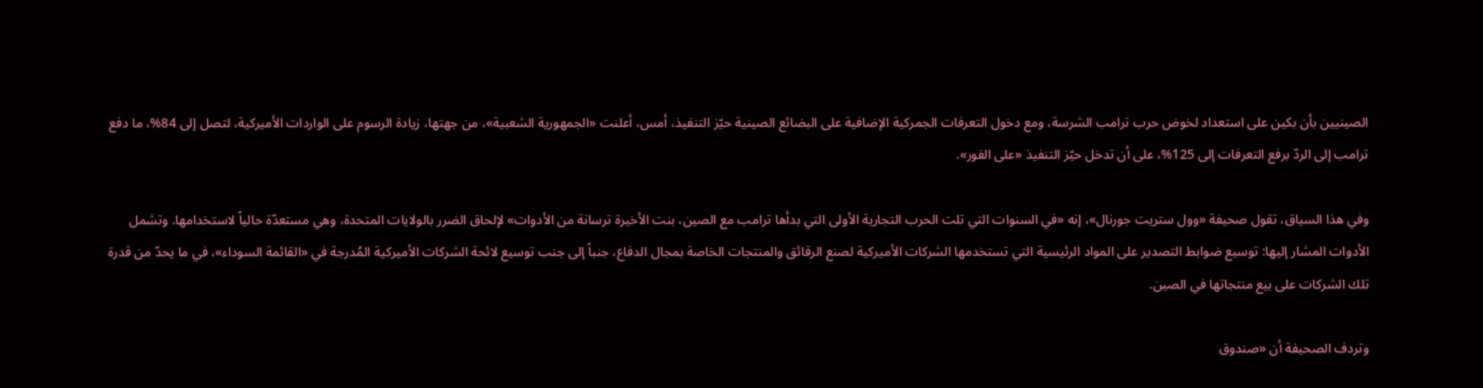الصينيين بأن بكين على استعداد لخوض حرب ترامب الشرسة، ومع دخول التعرفات الجمركية الإضافية على البضائع الصينية حيّز التنفيذ، أمس، أعلنت «الجمهورية الشعبية»، من جهتها، زيادة الرسوم على الواردات الأميركية، لتصل إلى 84%، ما دفع ترامب إلى الردّ برفع التعرفات إلى 125%، على أن تدخل حيّز التنفيذ «على الفور».

وفي هذا السياق، تقول صحيفة «وول ستريت جورنال»، إنه «في السنوات التي تلت الحرب التجارية الأولى التي بدأها ترامب مع الصين، بنت الأخيرة ترسانة من الأدوات» لإلحاق الضرر بالولايات المتحدة، وهي مستعدّة حالياً لاستخدامها. وتشمل الأدوات المشار إليها: توسيع ضوابط التصدير على المواد الرئيسية التي تستخدمها الشركات الأميركية لصنع الرقائق والمنتجات الخاصة بمجال الدفاع، جنباً إلى جنب توسيع لائحة الشركات الأميركية المُدرجة في «القائمة السوداء»، في ما يحدّ من قدرة تلك الشركات على بيع منتجاتها في الصين.

وتردف الصحيفة أن «صندوق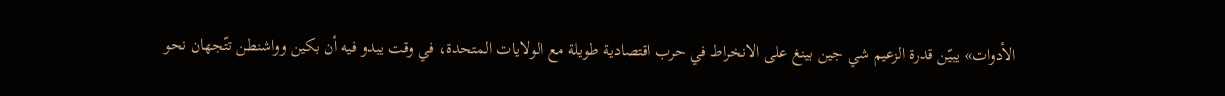الأدوات» يبيّن قدرة الزعيم شي جين بينغ على الانخراط في حرب اقتصادية طويلة مع الولايات المتحدة، في وقت يبدو فيه أن بكين وواشنطن تتّجهان نحو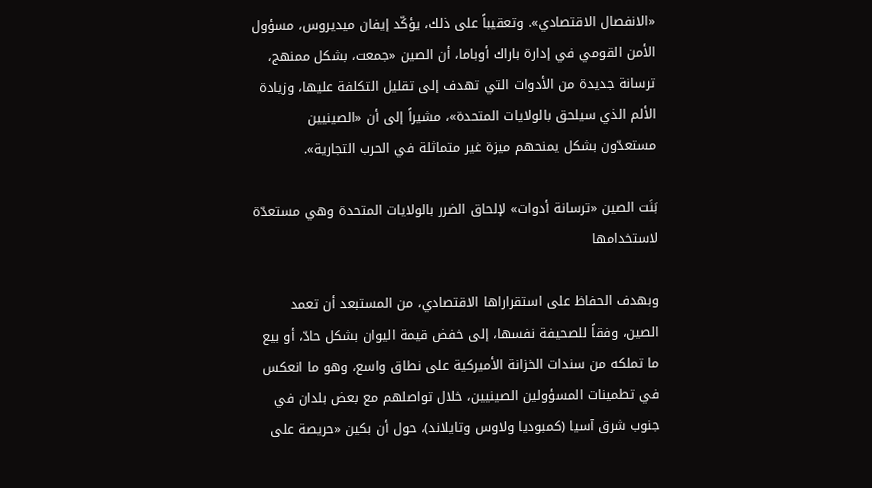«الانفصال الاقتصادي». وتعقيباً على ذلك، يؤكّد إيفان ميديروس، مسؤول الأمن القومي في إدارة باراك أوباما، أن الصين «جمعت، بشكل ممنهج، ترسانة جديدة من الأدوات التي تهدف إلى تقليل التكلفة عليها، وزيادة الألم الذي سيلحق بالولايات المتحدة»، مشيراً إلى أن «الصينيين مستعدّون بشكل يمنحهم ميزة غير متماثلة في الحرب التجارية».

بَنَت الصين «ترسانة أدوات» لإلحاق الضرر بالولايات المتحدة وهي مستعدّة لاستخدامها

وبهدف الحفاظ على استقراراها الاقتصادي، من المستبعد أن تعمد الصين، وفقاً للصحيفة نفسها، إلى خفض قيمة اليوان بشكل حادّ، أو بيع ما تملكه من سندات الخزانة الأميركية على نطاق واسع، وهو ما انعكس في تطمينات المسؤولين الصينيين، خلال تواصلهم مع بعض بلدان في جنوب شرق آسيا (كمبوديا ولاوس وتايلاند)، حول أن بكين «حريصة على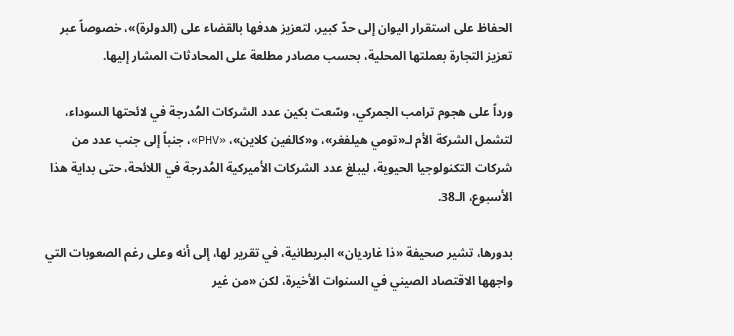الحفاظ على استقرار اليوان إلى حدّ كبير، لتعزيز هدفها بالقضاء على (الدولرة)»، خصوصاً عبر تعزيز التجارة بعملتها المحلية، بحسب مصادر مطلعة على المحادثات المشار إليها.

ورداً على هجوم ترامب الجمركي، وسّعت بكين عدد الشركات المُدرجة في لائحتها السوداء، لتشمل الشركة الأم لـ«تومي هيلفغر»، و«كالفين كلاين»، «PHV»، جنباً إلى جنب عدد من شركات التكنولوجيا الحيوية، ليبلغ عدد الشركات الأميركية المُدرجة في اللائحة، حتى بداية هذا الأسبوع، الـ38.

بدورها، تشير صحيفة «ذا غارديان» البريطانية، في تقرير لها، إلى أنه وعلى رغم الصعوبات التي واجهها الاقتصاد الصيني في السنوات الأخيرة، لكن «من غير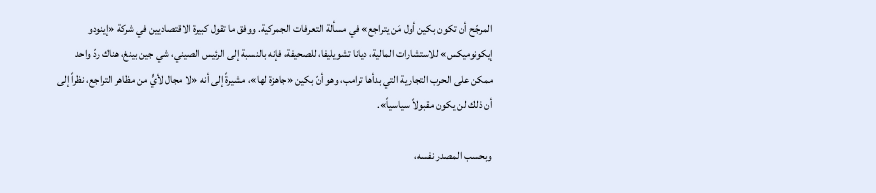المرجّح أن تكون بكين أول مَن يتراجع» في مسألة التعرفات الجمركية. ووفق ما تقول كبيرة الاقتصاديين في شركة «إينودو إيكونوميكس» للاستشارات المالية، ديانا تشويليفا، للصحيفة، فإنه بالنسبة إلى الرئيس الصيني، شي جين بينغ، هناك ردّ واحد ممكن على الحرب التجارية التي بدأها ترامب، وهو أنّ بكين «جاهزة لها»، مشيرةً إلى أنه «لا مجال لأيٍّ من مظاهر التراجع، نظراً إلى أن ذلك لن يكون مقبولاً سياسياً».

وبحسب المصدر نفسه،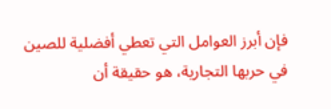فإن أبرز العوامل التي تعطي أفضلية للصين في حربها التجارية، هو حقيقة أن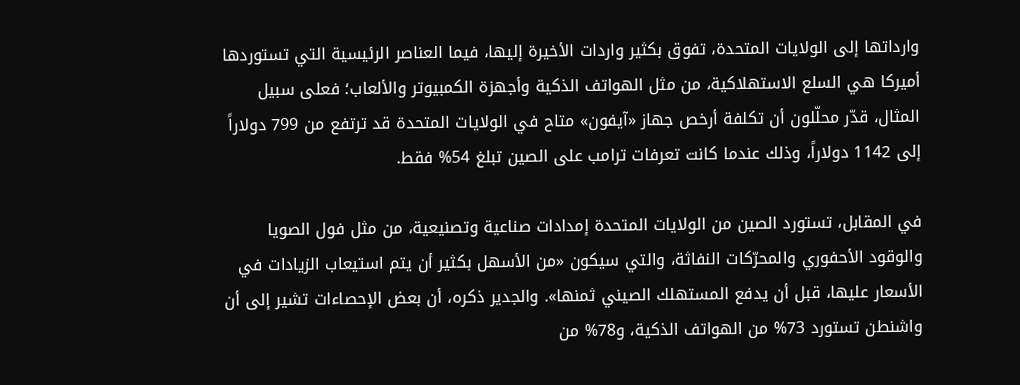وارداتها إلى الولايات المتحدة، تفوق بكثير واردات الأخيرة إليها، فيما العناصر الرئيسية التي تستوردها أميركا هي السلع الاستهلاكية، من مثل الهواتف الذكية وأجهزة الكمبيوتر والألعاب؛ فعلى سبيل المثال، قدّر محلّلون أن تكلفة أرخص جهاز «آيفون» متاح في الولايات المتحدة قد ترتفع من 799 دولاراً إلى 1142 دولاراً، وذلك عندما كانت تعرفات ترامب على الصين تبلغ 54% فقط.

في المقابل، تستورد الصين من الولايات المتحدة إمدادات صناعية وتصنيعية، من مثل فول الصويا والوقود الأحفوري والمحرّكات النفاثة، والتي سيكون «من الأسهل بكثير أن يتم استيعاب الزيادات في الأسعار عليها، قبل أن يدفع المستهلك الصيني ثمنها». والجدير ذكره، أن بعض الإحصاءات تشير إلى أن واشنطن تستورد 73% من الهواتف الذكية، و78% من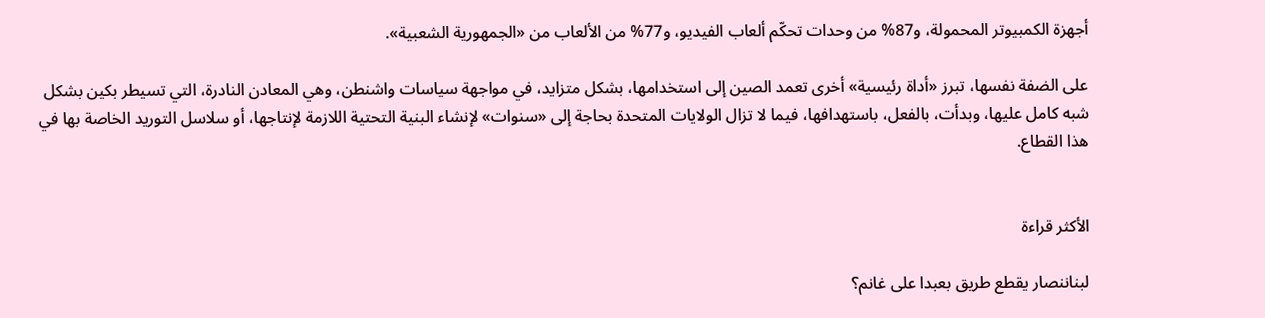أجهزة الكمبيوتر المحمولة، و87% من وحدات تحكّم ألعاب الفيديو، و77% من الألعاب من «الجمهورية الشعبية».

على الضفة نفسها، تبرز «أداة رئيسية» أخرى تعمد الصين إلى استخدامها، بشكل متزايد، في مواجهة سياسات واشنطن، وهي المعادن النادرة، التي تسيطر بكين بشكل شبه كامل عليها، وبدأت، بالفعل، باستهدافها، فيما لا تزال الولايات المتحدة بحاجة إلى «سنوات» لإنشاء البنية التحتية اللازمة لإنتاجها، أو سلاسل التوريد الخاصة بها في هذا القطاع.


الأكثر قراءة

لبناننصار يقطع طريق بعبدا على غانم؟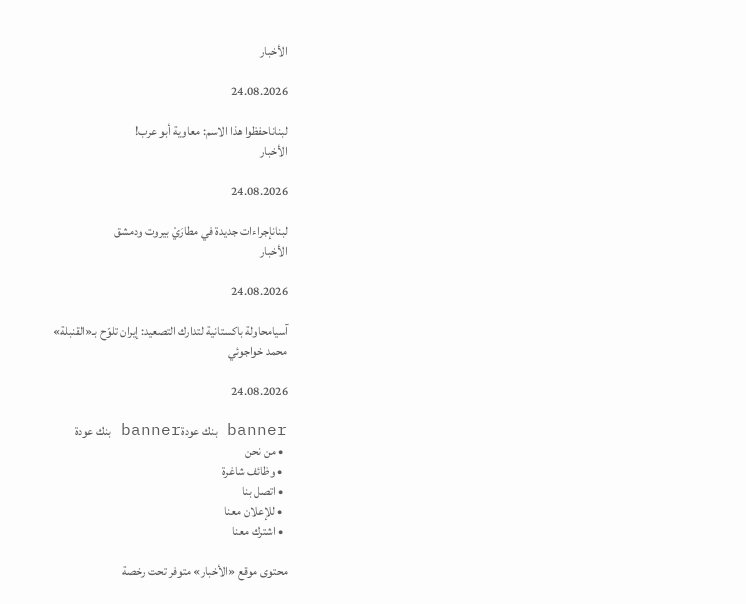الأخبار

24.08.2026

لبناناحفظوا هذا الاسم: معاوية أبو عرب!
الأخبار

24.08.2026

لبنانإجراءات جديدة في مطارَيْ بيروت ودمشق
الأخبار

24.08.2026

آسيامحاولة باكستانية لتدارك التصعيد: إيران تلوّح بـ«القنبلة»
محمد خواجوئي

24.08.2026

banner بنك عودةbanner بنك عودة
  • من نحن
  • وظائف شاغرة
  • اتصل بنا
  • للإعلان معنا
  • اشترك معنا

محتوى موقع «الأخبار» متوفر تحت رخصة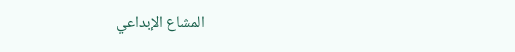المشاع الإبداعي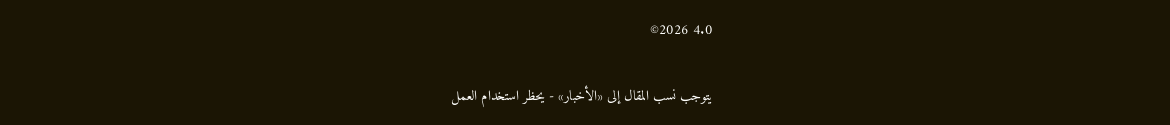4.0 2026©

يتوجب نسب المقال إلى «الأخبار» - يحظر استخدام العمل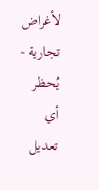لأغراض تجارية - يُحظر أي تعديل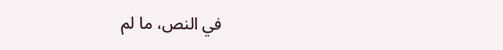في النص، ما لم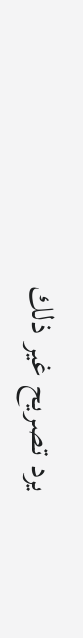يرد تصريح غير ذلك